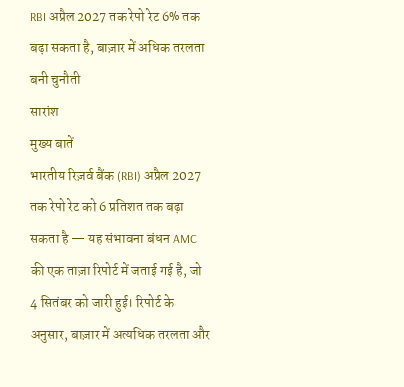RBI अप्रैल 2027 तक रेपो रेट 6% तक बढ़ा सकता है, बाज़ार में अधिक तरलता बनी चुनौती
सारांश
मुख्य बातें
भारतीय रिज़र्व बैंक (RBI) अप्रैल 2027 तक रेपो रेट को 6 प्रतिशत तक बढ़ा सकता है — यह संभावना बंधन AMC की एक ताज़ा रिपोर्ट में जताई गई है, जो 4 सितंबर को जारी हुई। रिपोर्ट के अनुसार, बाज़ार में अत्यधिक तरलता और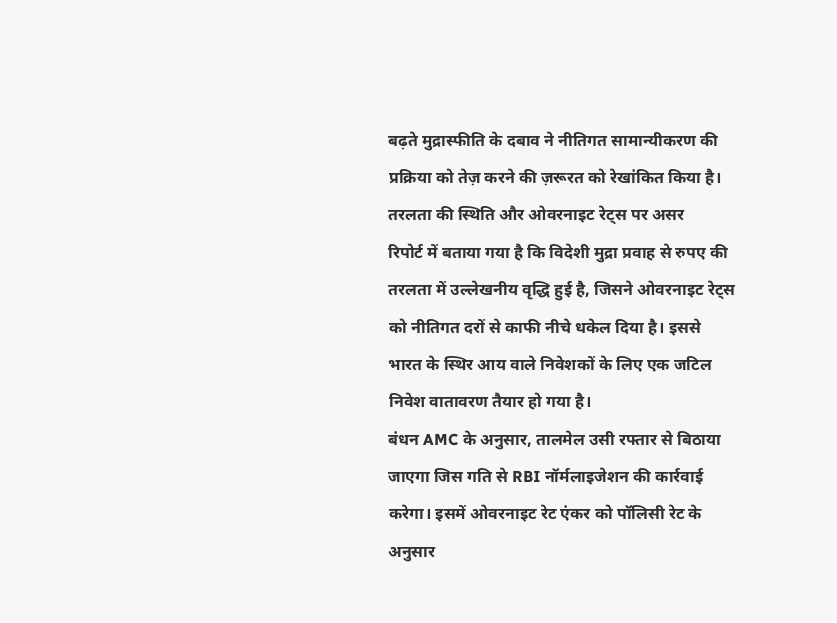बढ़ते मुद्रास्फीति के दबाव ने नीतिगत सामान्यीकरण की प्रक्रिया को तेज़ करने की ज़रूरत को रेखांकित किया है।
तरलता की स्थिति और ओवरनाइट रेट्स पर असर
रिपोर्ट में बताया गया है कि विदेशी मुद्रा प्रवाह से रुपए की तरलता में उल्लेखनीय वृद्धि हुई है, जिसने ओवरनाइट रेट्स को नीतिगत दरों से काफी नीचे धकेल दिया है। इससे भारत के स्थिर आय वाले निवेशकों के लिए एक जटिल निवेश वातावरण तैयार हो गया है।
बंधन AMC के अनुसार, तालमेल उसी रफ्तार से बिठाया जाएगा जिस गति से RBI नॉर्मलाइजेशन की कार्रवाई करेगा। इसमें ओवरनाइट रेट एंकर को पॉलिसी रेट के अनुसार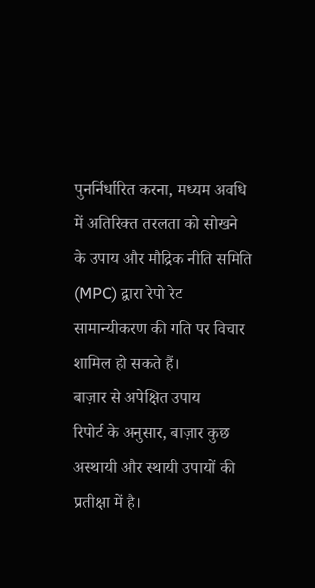पुनर्निर्धारित करना, मध्यम अवधि में अतिरिक्त तरलता को सोखने के उपाय और मौद्रिक नीति समिति (MPC) द्वारा रेपो रेट सामान्यीकरण की गति पर विचार शामिल हो सकते हैं।
बाज़ार से अपेक्षित उपाय
रिपोर्ट के अनुसार, बाज़ार कुछ अस्थायी और स्थायी उपायों की प्रतीक्षा में है।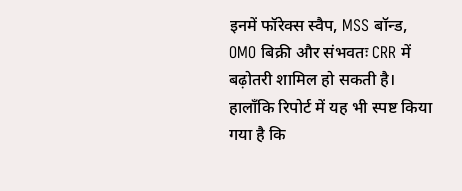इनमें फॉरेक्स स्वैप, MSS बॉन्ड, OMO बिक्री और संभवतः CRR में बढ़ोतरी शामिल हो सकती है। हालाँकि रिपोर्ट में यह भी स्पष्ट किया गया है कि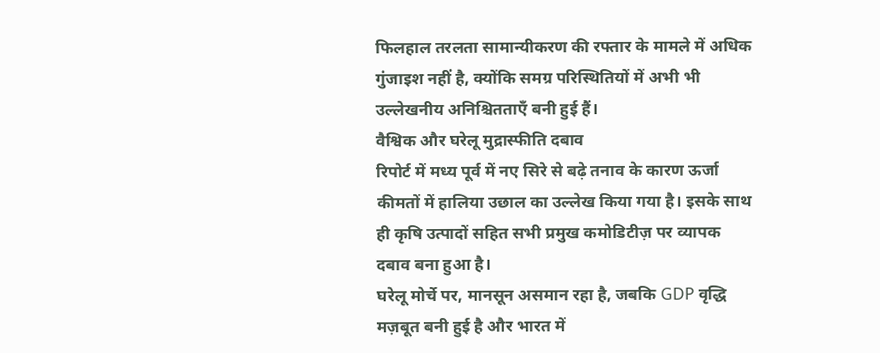फिलहाल तरलता सामान्यीकरण की रफ्तार के मामले में अधिक गुंजाइश नहीं है, क्योंकि समग्र परिस्थितियों में अभी भी उल्लेखनीय अनिश्चितताएँ बनी हुई हैं।
वैश्विक और घरेलू मुद्रास्फीति दबाव
रिपोर्ट में मध्य पूर्व में नए सिरे से बढ़े तनाव के कारण ऊर्जा कीमतों में हालिया उछाल का उल्लेख किया गया है। इसके साथ ही कृषि उत्पादों सहित सभी प्रमुख कमोडिटीज़ पर व्यापक दबाव बना हुआ है।
घरेलू मोर्चे पर, मानसून असमान रहा है, जबकि GDP वृद्धि मज़बूत बनी हुई है और भारत में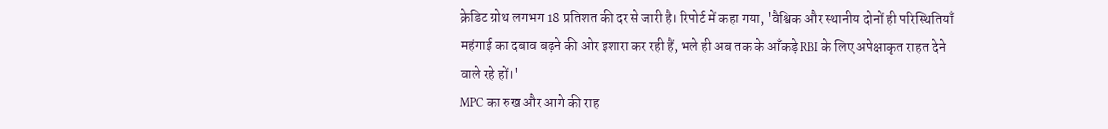क्रेडिट ग्रोथ लगभग 18 प्रतिशत की दर से जारी है। रिपोर्ट में कहा गया, 'वैश्विक और स्थानीय दोनों ही परिस्थितियाँ महंगाई का दबाव बढ़ने की ओर इशारा कर रही हैं, भले ही अब तक के आँकड़े RBI के लिए अपेक्षाकृत राहत देने वाले रहे हों।'
MPC का रुख और आगे की राह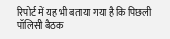रिपोर्ट में यह भी बताया गया है कि पिछली पॉलिसी बैठक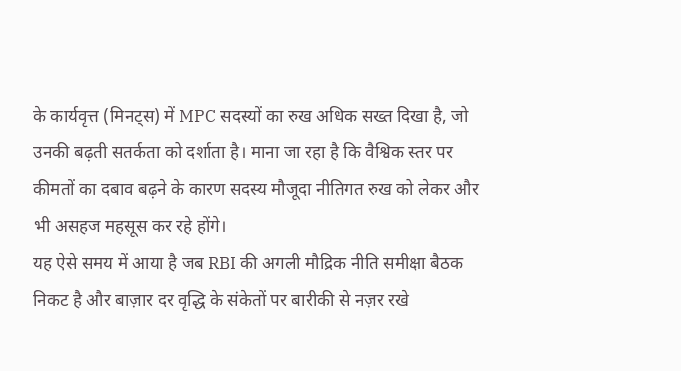के कार्यवृत्त (मिनट्स) में MPC सदस्यों का रुख अधिक सख्त दिखा है, जो उनकी बढ़ती सतर्कता को दर्शाता है। माना जा रहा है कि वैश्विक स्तर पर कीमतों का दबाव बढ़ने के कारण सदस्य मौजूदा नीतिगत रुख को लेकर और भी असहज महसूस कर रहे होंगे।
यह ऐसे समय में आया है जब RBI की अगली मौद्रिक नीति समीक्षा बैठक निकट है और बाज़ार दर वृद्धि के संकेतों पर बारीकी से नज़र रखे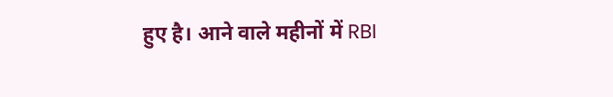हुए है। आने वाले महीनों में RBI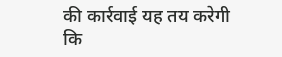की कार्रवाई यह तय करेगी कि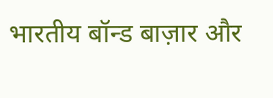भारतीय बॉन्ड बाज़ार और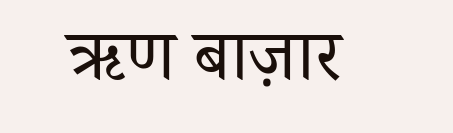ऋण बाज़ार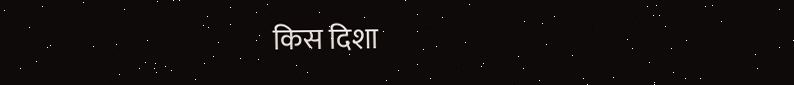किस दिशा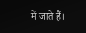में जाते हैं।